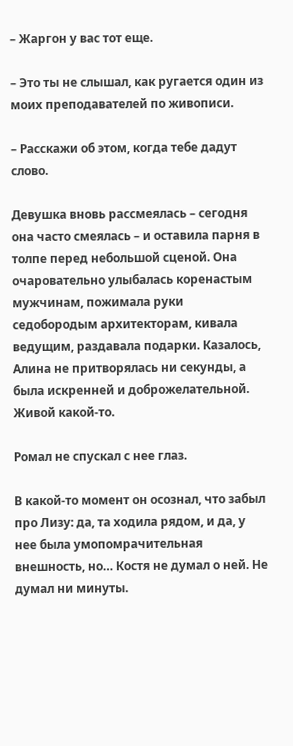– Жаргон у вас тот еще.

– Это ты не слышал, как ругается один из моих преподавателей по живописи.

– Расскажи об этом, когда тебе дадут слово.

Девушка вновь рассмеялась – сегодня она часто смеялась – и оставила парня в толпе перед небольшой сценой. Она очаровательно улыбалась коренастым мужчинам, пожимала руки седобородым архитекторам, кивала ведущим, раздавала подарки. Казалось, Алина не притворялась ни секунды, а была искренней и доброжелательной. Живой какой-то.

Ромал не спускал с нее глаз.

В какой-то момент он осознал, что забыл про Лизу: да, та ходила рядом, и да, у нее была умопомрачительная внешность, но… Костя не думал о ней. Не думал ни минуты.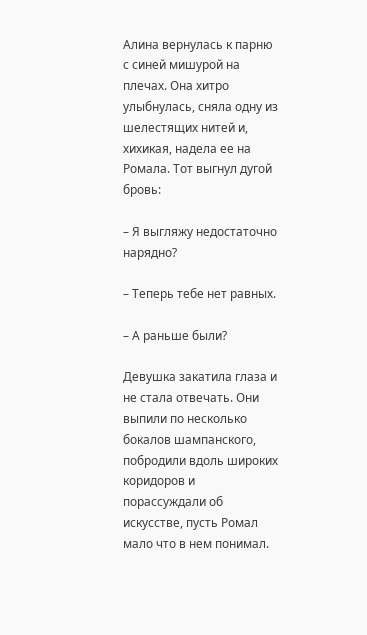Алина вернулась к парню с синей мишурой на плечах. Она хитро улыбнулась, сняла одну из шелестящих нитей и, хихикая, надела ее на Ромала. Тот выгнул дугой бровь:

– Я выгляжу недостаточно нарядно?

– Теперь тебе нет равных.

– А раньше были?

Девушка закатила глаза и не стала отвечать. Они выпили по несколько бокалов шампанского, побродили вдоль широких коридоров и порассуждали об искусстве, пусть Ромал мало что в нем понимал.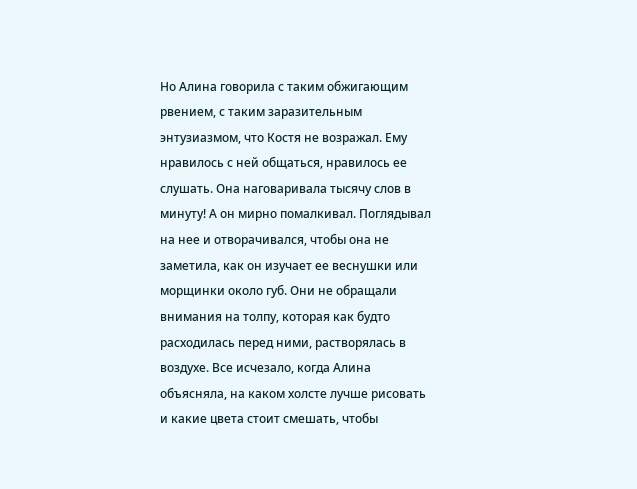Но Алина говорила с таким обжигающим рвением, с таким заразительным энтузиазмом, что Костя не возражал. Ему нравилось с ней общаться, нравилось ее слушать. Она наговаривала тысячу слов в минуту! А он мирно помалкивал. Поглядывал на нее и отворачивался, чтобы она не заметила, как он изучает ее веснушки или морщинки около губ. Они не обращали внимания на толпу, которая как будто расходилась перед ними, растворялась в воздухе. Все исчезало, когда Алина объясняла, на каком холсте лучше рисовать и какие цвета стоит смешать, чтобы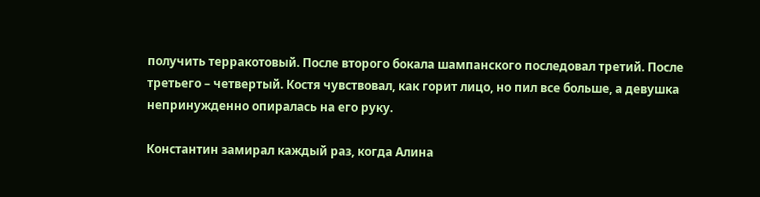получить терракотовый. После второго бокала шампанского последовал третий. После третьего – четвертый. Костя чувствовал, как горит лицо, но пил все больше, а девушка непринужденно опиралась на его руку.

Константин замирал каждый раз, когда Алина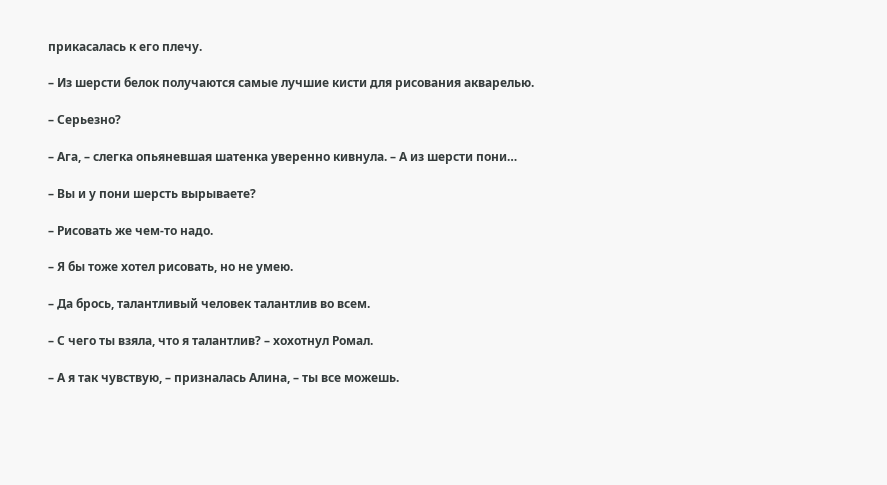прикасалась к его плечу.

– Из шерсти белок получаются самые лучшие кисти для рисования акварелью.

– Серьезно?

– Ага, – слегка опьяневшая шатенка уверенно кивнула. – А из шерсти пони…

– Вы и у пони шерсть вырываете?

– Рисовать же чем-то надо.

– Я бы тоже хотел рисовать, но не умею.

– Да брось, талантливый человек талантлив во всем.

– С чего ты взяла, что я талантлив? – хохотнул Ромал.

– А я так чувствую, – призналась Алина, – ты все можешь.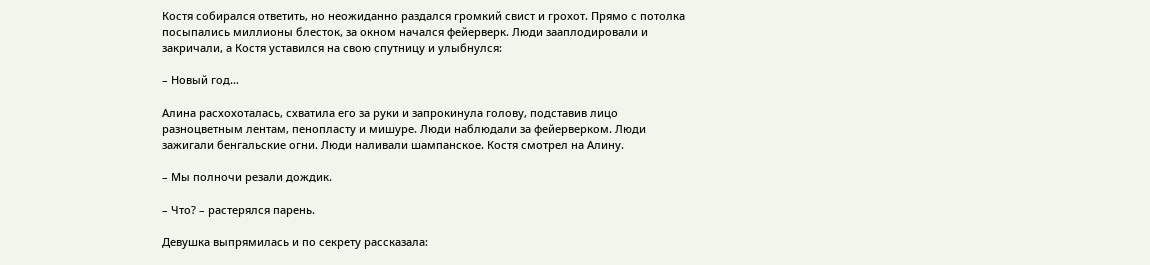Костя собирался ответить, но неожиданно раздался громкий свист и грохот. Прямо с потолка посыпались миллионы блесток, за окном начался фейерверк. Люди зааплодировали и закричали, а Костя уставился на свою спутницу и улыбнулся:

– Новый год…

Алина расхохоталась, схватила его за руки и запрокинула голову, подставив лицо разноцветным лентам, пенопласту и мишуре. Люди наблюдали за фейерверком. Люди зажигали бенгальские огни. Люди наливали шампанское. Костя смотрел на Алину.

– Мы полночи резали дождик.

– Что? – растерялся парень.

Девушка выпрямилась и по секрету рассказала: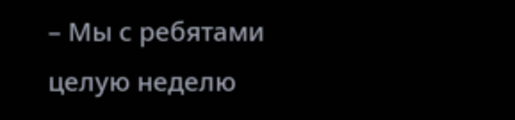– Мы с ребятами целую неделю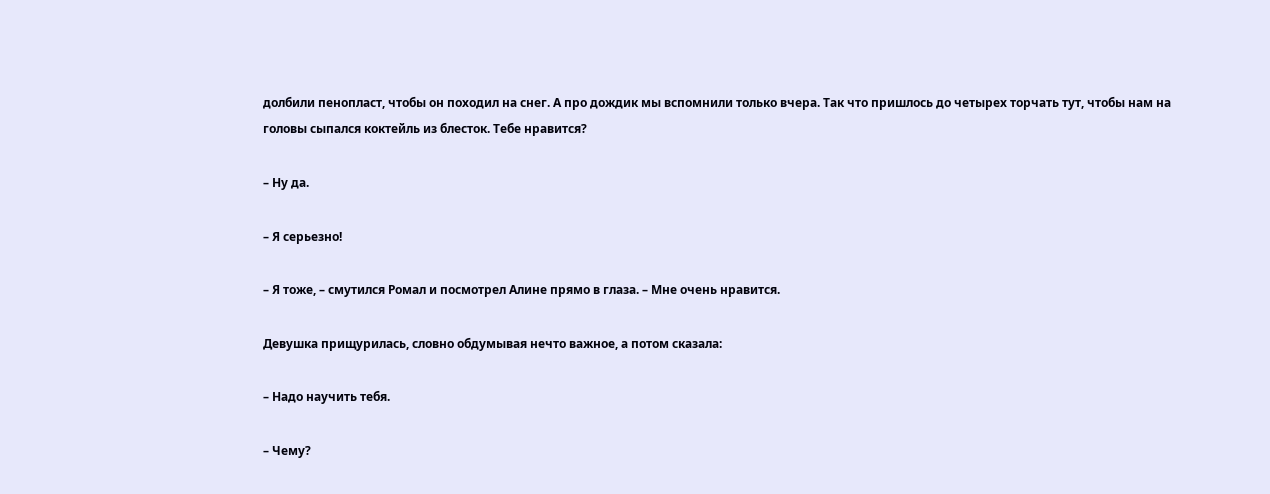долбили пенопласт, чтобы он походил на снег. А про дождик мы вспомнили только вчера. Так что пришлось до четырех торчать тут, чтобы нам на головы сыпался коктейль из блесток. Тебе нравится?

– Ну да.

– Я серьезно!

– Я тоже, – смутился Ромал и посмотрел Алине прямо в глаза. – Мне очень нравится.

Девушка прищурилась, словно обдумывая нечто важное, а потом сказала:

– Надо научить тебя.

– Чему?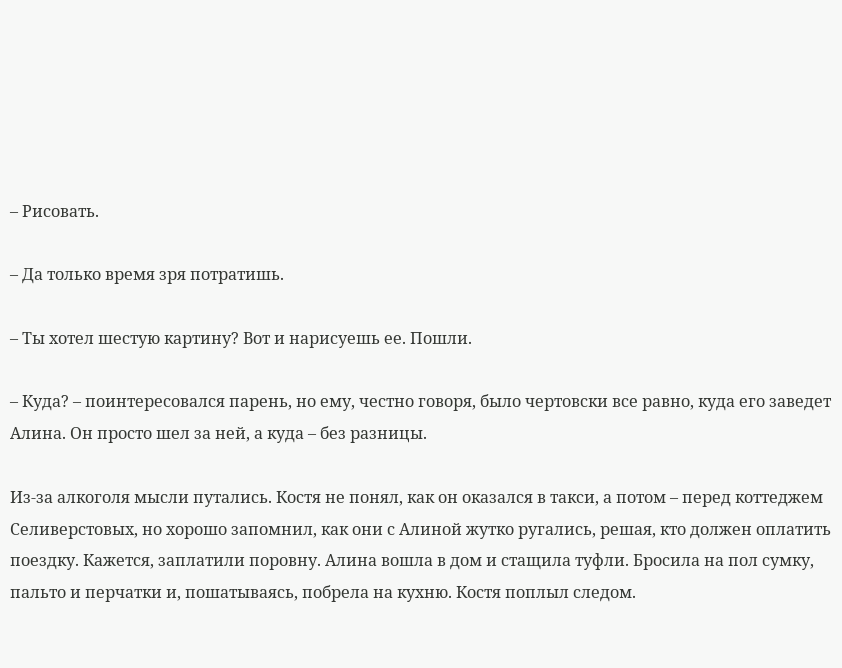– Рисовать.

– Да только время зря потратишь.

– Ты хотел шестую картину? Вот и нарисуешь ее. Пошли.

– Куда? – поинтересовался парень, но ему, честно говоря, было чертовски все равно, куда его заведет Алина. Он просто шел за ней, а куда – без разницы.

Из-за алкоголя мысли путались. Костя не понял, как он оказался в такси, а потом – перед коттеджем Селиверстовых, но хорошо запомнил, как они с Алиной жутко ругались, решая, кто должен оплатить поездку. Кажется, заплатили поровну. Алина вошла в дом и стащила туфли. Бросила на пол сумку, пальто и перчатки и, пошатываясь, побрела на кухню. Костя поплыл следом.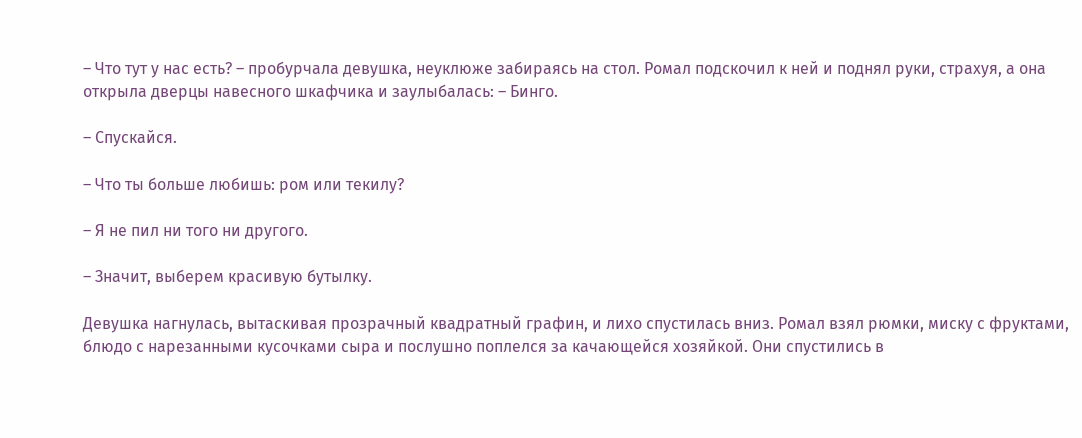– Что тут у нас есть? – пробурчала девушка, неуклюже забираясь на стол. Ромал подскочил к ней и поднял руки, страхуя, а она открыла дверцы навесного шкафчика и заулыбалась: – Бинго.

– Спускайся.

– Что ты больше любишь: ром или текилу?

– Я не пил ни того ни другого.

– Значит, выберем красивую бутылку.

Девушка нагнулась, вытаскивая прозрачный квадратный графин, и лихо спустилась вниз. Ромал взял рюмки, миску с фруктами, блюдо с нарезанными кусочками сыра и послушно поплелся за качающейся хозяйкой. Они спустились в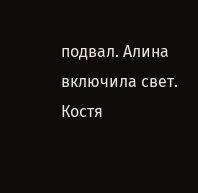подвал. Алина включила свет. Костя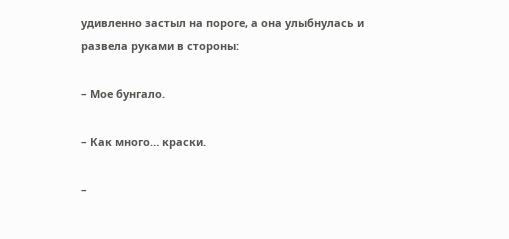удивленно застыл на пороге, а она улыбнулась и развела руками в стороны:

– Мое бунгало.

– Как много… краски.

–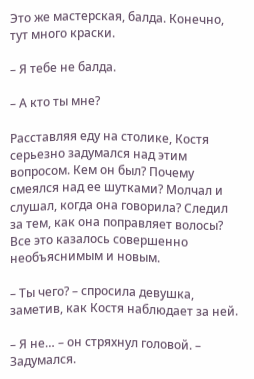Это же мастерская, балда. Конечно, тут много краски.

– Я тебе не балда.

– А кто ты мне?

Расставляя еду на столике, Костя серьезно задумался над этим вопросом. Кем он был? Почему смеялся над ее шутками? Молчал и слушал, когда она говорила? Следил за тем, как она поправляет волосы? Все это казалось совершенно необъяснимым и новым.

– Ты чего? – спросила девушка, заметив, как Костя наблюдает за ней.

– Я не… – он стряхнул головой. – Задумался.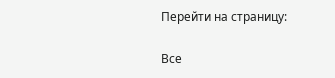Перейти на страницу:

Все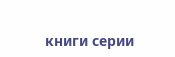книги серии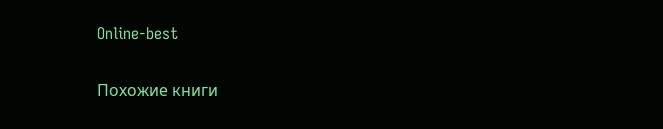Online-best

Похожие книги